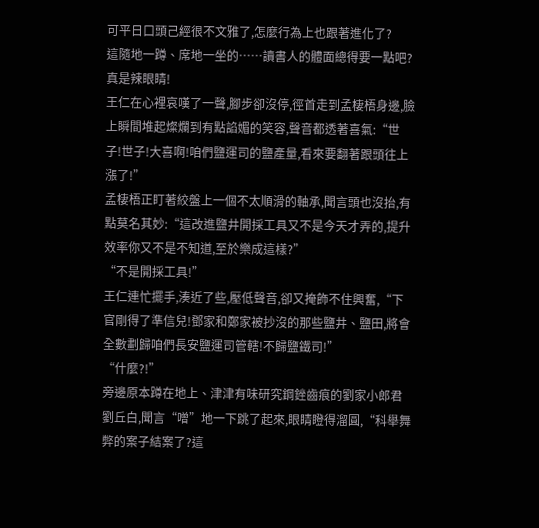可平日口頭己經很不文雅了,怎麼行為上也跟著進化了?
這隨地一蹲、席地一坐的……讀書人的體面總得要一點吧?
真是辣眼睛!
王仁在心裡哀嘆了一聲,腳步卻沒停,徑首走到孟棲梧身邊,臉上瞬間堆起燦爛到有點諂媚的笑容,聲音都透著喜氣:“世子!世子!大喜啊!咱們鹽運司的鹽產量,看來要翻著跟頭往上漲了!”
孟棲梧正盯著絞盤上一個不太順滑的軸承,聞言頭也沒抬,有點莫名其妙:“這改進鹽井開採工具又不是今天才弄的,提升效率你又不是不知道,至於樂成這樣?”
“不是開採工具!”
王仁連忙擺手,湊近了些,壓低聲音,卻又掩飾不住興奮,“下官剛得了準信兒!鄧家和鄭家被抄沒的那些鹽井、鹽田,將會全數劃歸咱們長安鹽運司管轄!不歸鹽鐵司!”
“什麼?!”
旁邊原本蹲在地上、津津有味研究鋼銼齒痕的劉家小郎君劉丘白,聞言“噌”地一下跳了起來,眼睛瞪得溜圓,“科舉舞弊的案子結案了?這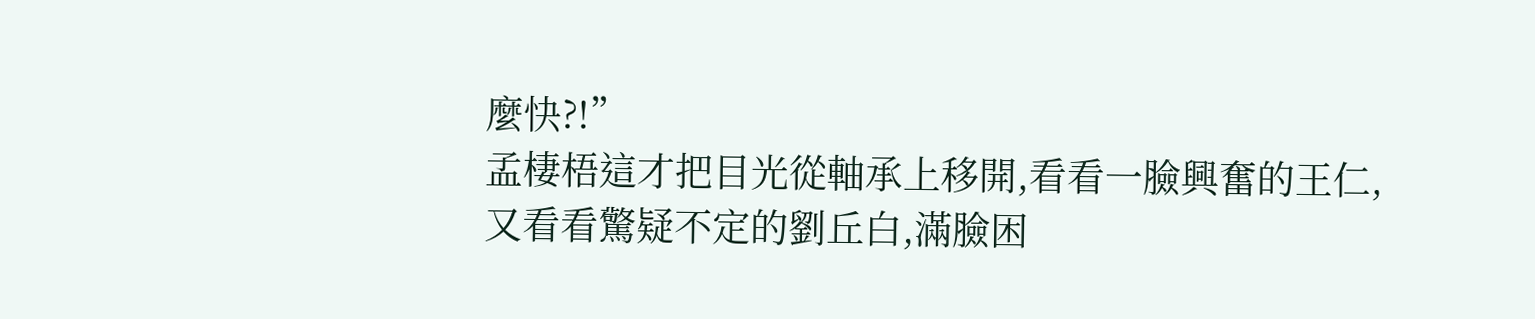麼快?!”
孟棲梧這才把目光從軸承上移開,看看一臉興奮的王仁,又看看驚疑不定的劉丘白,滿臉困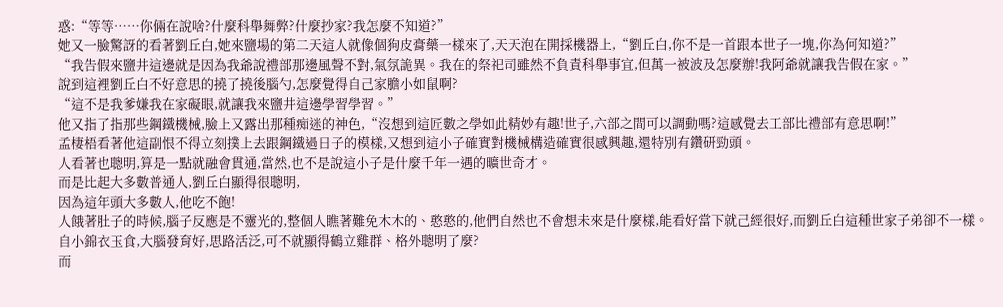惑:“等等……你倆在說啥?什麼科舉舞弊?什麼抄家?我怎麼不知道?”
她又一臉驚訝的看著劉丘白,她來鹽場的第二天這人就像個狗皮膏藥一樣來了,天天泡在開採機器上,“劉丘白,你不是一首跟本世子一塊,你為何知道?”
“我告假來鹽井這邊就是因為我爺說禮部那邊風聲不對,氣氛詭異。我在的祭祀司雖然不負責科舉事宜,但萬一被波及怎麼辦!我阿爺就讓我告假在家。”
說到這裡劉丘白不好意思的撓了撓後腦勺,怎麼覺得自己家膽小如鼠啊?
“這不是我爹嫌我在家礙眼,就讓我來鹽井這邊學習學習。”
他又指了指那些鋼鐵機械,臉上又露出那種痴迷的神色,“沒想到這匠數之學如此精妙有趣!世子,六部之間可以調動嗎?這感覺去工部比禮部有意思啊!”
孟棲梧看著他這副恨不得立刻撲上去跟鋼鐵過日子的模樣,又想到這小子確實對機械構造確實很感興趣,還特別有鑽研勁頭。
人看著也聰明,算是一點就融會貫通,當然,也不是說這小子是什麼千年一遇的曠世奇才。
而是比起大多數普通人,劉丘白顯得很聰明,
因為這年頭大多數人,他吃不飽!
人餓著肚子的時候,腦子反應是不靈光的,整個人瞧著難免木木的、憨憨的,他們自然也不會想未來是什麼樣,能看好當下就己經很好,而劉丘白這種世家子弟卻不一樣。
自小錦衣玉食,大腦發育好,思路活泛,可不就顯得鶴立雞群、格外聰明了麼?
而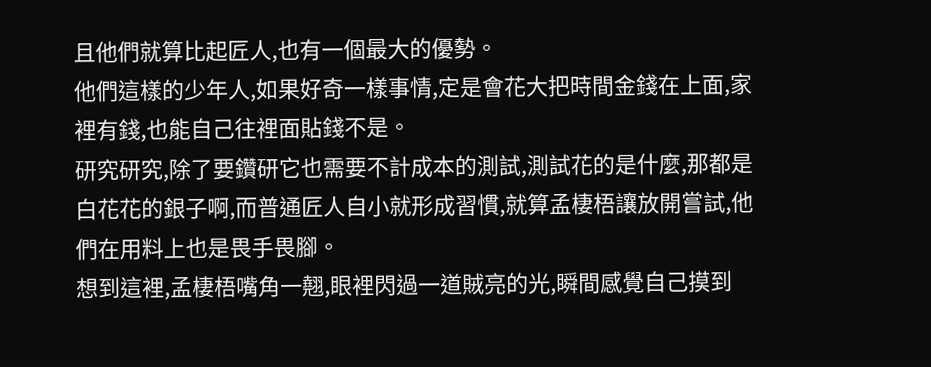且他們就算比起匠人,也有一個最大的優勢。
他們這樣的少年人,如果好奇一樣事情,定是會花大把時間金錢在上面,家裡有錢,也能自己往裡面貼錢不是。
研究研究,除了要鑽研它也需要不計成本的測試,測試花的是什麼,那都是白花花的銀子啊,而普通匠人自小就形成習慣,就算孟棲梧讓放開嘗試,他們在用料上也是畏手畏腳。
想到這裡,孟棲梧嘴角一翹,眼裡閃過一道賊亮的光,瞬間感覺自己摸到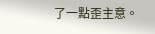了一點歪主意。